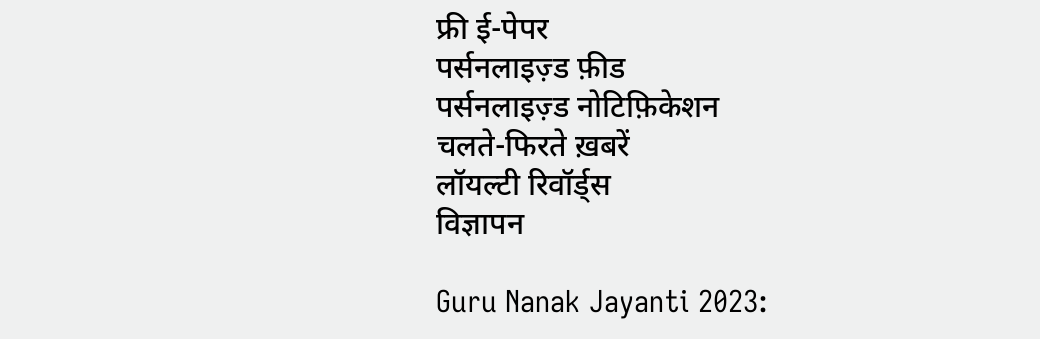फ्री ई-पेपर
पर्सनलाइज़्ड फ़ीड
पर्सनलाइज़्ड नोटिफ़िकेशन
चलते-फिरते ख़बरें
लॉयल्टी रिवॉर्ड्स
विज्ञापन

Guru Nanak Jayanti 2023: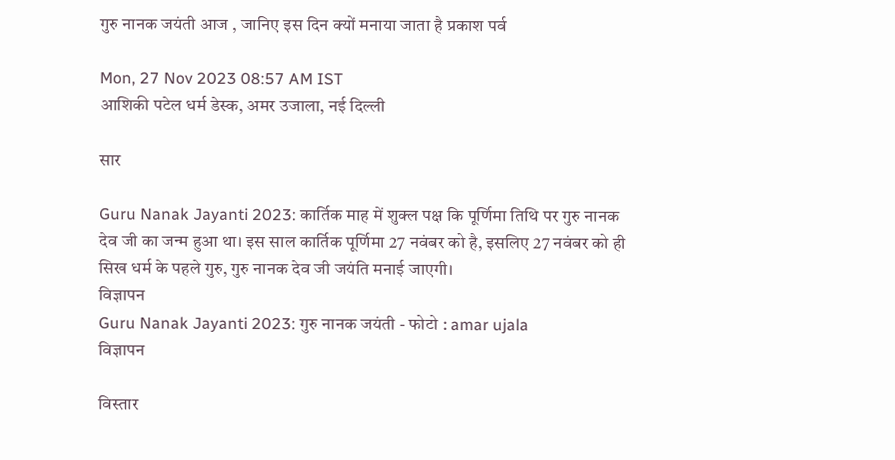गुरु नानक जयंती आज , जानिए इस दिन क्यों मनाया जाता है प्रकाश पर्व

Mon, 27 Nov 2023 08:57 AM IST
आशिकी पटेल धर्म डेस्क, अमर उजाला, नई दिल्ली

सार

Guru Nanak Jayanti 2023: कार्तिक माह में शुक्ल पक्ष कि पूर्णिमा तिथि पर गुरु नानक देव जी का जन्म हुआ था। इस साल कार्तिक पूर्णिमा 27 नवंबर को है, इसलिए 27 नवंबर को ही सिख धर्म के पहले गुरु, गुरु नानक देव जी जयंति मनाई जाएगी।
विज्ञापन
Guru Nanak Jayanti 2023: गुरु नानक जयंती - फोटो : amar ujala
विज्ञापन

विस्तार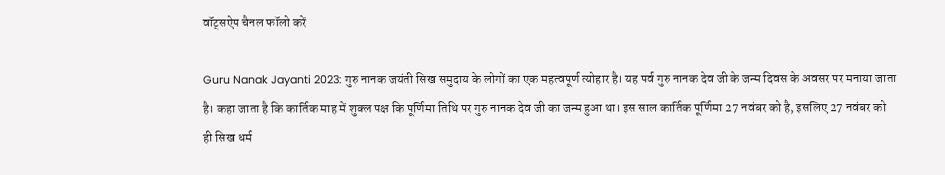वॉट्सऐप चैनल फॉलो करें

Guru Nanak Jayanti 2023: गुरु नानक जयंती सिख समुदाय के लोगों का एक महत्वपूर्ण त्योहार है। यह पर्व गुरु नानक देव जी के जन्म दिवस के अवसर पर मनाया जाता है। कहा जाता है कि कार्तिक माह में शुक्ल पक्ष कि पूर्णिमा तिथि पर गुरु नानक देव जी का जन्म हुआ था। इस साल कार्तिक पूर्णिमा 27 नवंबर को है, इसलिए 27 नवंबर को ही सिख धर्म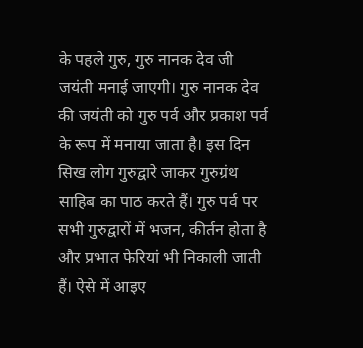के पहले गुरु, गुरु नानक देव जी जयंती मनाई जाएगी। गुरु नानक देव की जयंती को गुरु पर्व और प्रकाश पर्व के रूप में मनाया जाता है। इस दिन सिख लोग गुरुद्वारे जाकर गुरुग्रंथ साहिब का पाठ करते हैं। गुरु पर्व पर सभी गुरुद्वारों में भजन, कीर्तन होता है और प्रभात फेरियां भी निकाली जाती हैं। ऐसे में आइए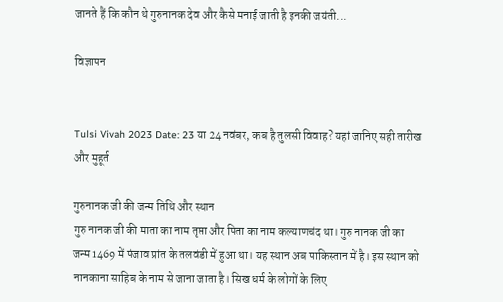जानते हैं कि कौन थे गुरुनानक देव और कैसे मनाई जाती है इनकी जयंती...

विज्ञापन


Tulsi Vivah 2023 Date: 23 या 24 नवंबर, कब है तुलसी विवाह? यहां जानिए सही तारीख और मुहूर्त

गुरुनानक जी की जन्म तिथि और स्थान
गुरु नानक जी की माता का नाम तृप्ता और पिता का नाम कल्याणचंद था। गुरु नानक जी का जन्म 1469 में पंजाव प्रांत के तलवंडी में हुआ था। यह स्थान अब पाकिस्तान में है। इस स्थान को नानकाना साहिब के नाम से जाना जाता है। सिख धर्म के लोगों के लिए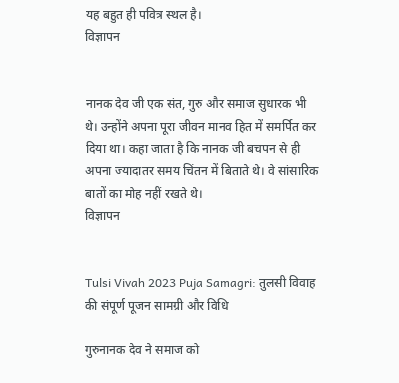यह बहुत ही पवित्र स्थल है।
विज्ञापन


नानक देव जी एक संत, गुरु और समाज सुधारक भी थे। उन्होंने अपना पूरा जीवन मानव हित में समर्पित कर दिया था। कहा जाता है कि नानक जी बचपन से ही अपना ज्यादातर समय चिंतन में बिताते थे। वे सांसारिक बातों का मोह नहीं रखते थे।
विज्ञापन


Tulsi Vivah 2023 Puja Samagri: तुलसी विवाह की संपूर्ण पूजन सामग्री और विधि

गुरुनानक देव ने समाज को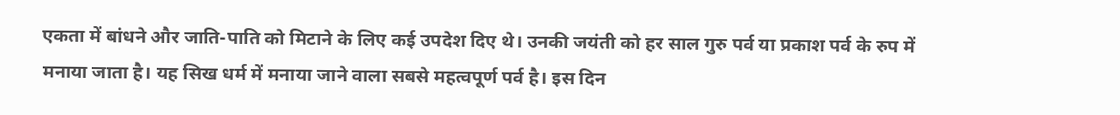एकता में बांधने और जाति-पाति को मिटाने के लिए कई उपदेश दिए थे। उनकी जयंती को हर साल गुरु पर्व या प्रकाश पर्व के रुप में मनाया जाता है। यह सिख धर्म में मनाया जाने वाला सबसे महत्वपूर्ण पर्व है। इस दिन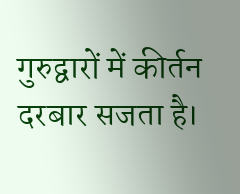गुरुद्वारों में कीर्तन दरबार सजता है।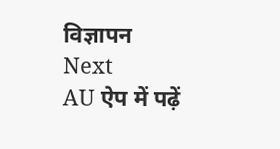विज्ञापन
Next
AU ऐप में पढ़ें